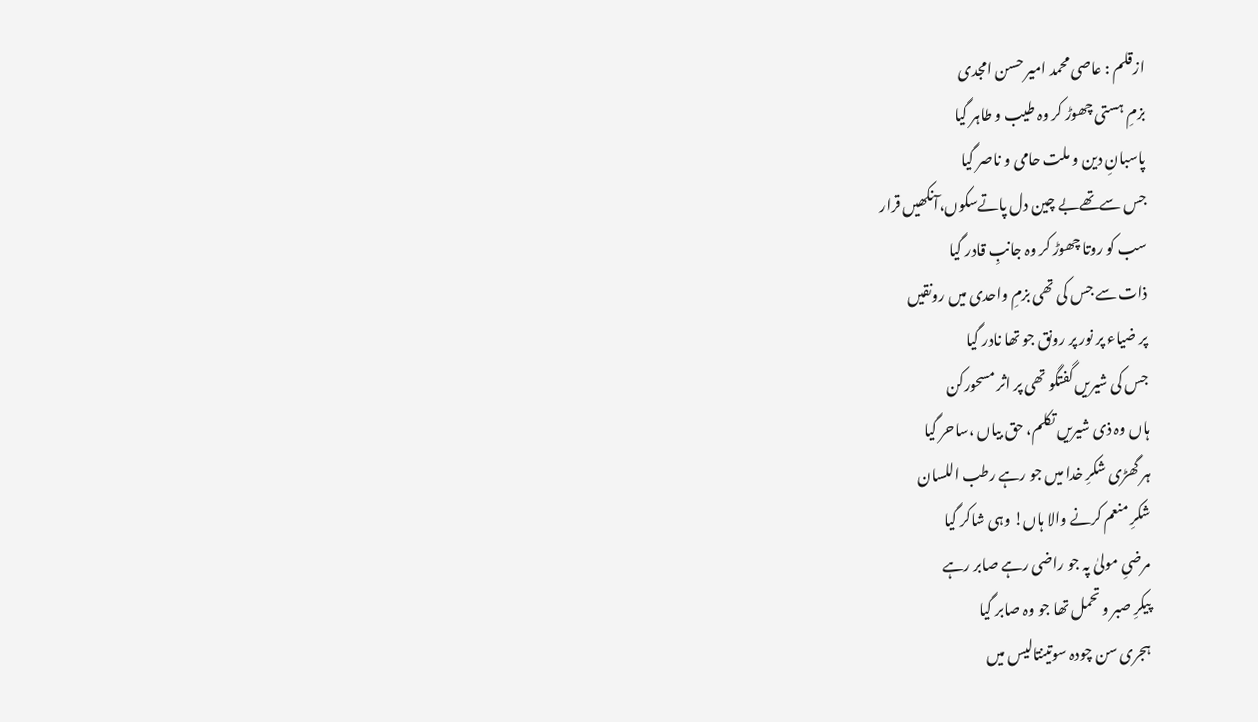ازقلم : عاصی محمد امیر حسن امجدی
بزمِ ہستی چھوڑ کر وہ طیب و طاہر گیا
پاسبانِ دین و ملت حامی و ناصر گیا
جس سےتھےبے چین دل پاتےسکوں،آنکھیں قرار
سب کو روتا چھوڑ کر وہ جانبِ قادر گیا
ذات سے جس کی تھی بزمِ واحدی میں رونقیں
پر ضیاء پر نور پر رونق جو تھا نادر گیا
جس کی شیریں گفتگو تھی پر اثر مسحورکن
ہاں وہ ذی شیریں تکلم، حق بیاں ،ساحر گیا
ہر گھڑی شکرِ خدا میں جو رہے رطب اللسان
شکرِ منعم کرنے والا ہاں! وہی شاکر گیا
مرضیِ مولیٰ پہ جو راضی رہے صابر رہے
پیکرِ صبر و تحمل تھا جو وہ صابر گیا
ہجری سن چودہ سوتینتالیس میں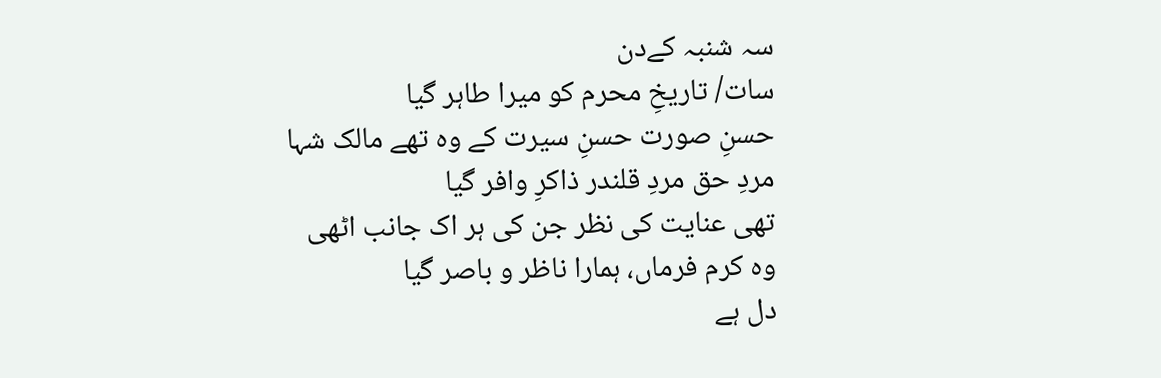سہ شنبہ کےدن
سات/ تاریخِ محرم کو میرا طاہر گیا
حسنِ صورت حسنِ سیرت کے وہ تھے مالک شہا
مردِ حق مردِ قلندر ذاکرِ وافر گیا
تھی عنایت کی نظر جن کی ہر اک جانب اٹھی
وہ کرم فرماں، ہمارا ناظر و باصر گیا
دل ہے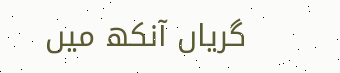گریاں آنکھ میں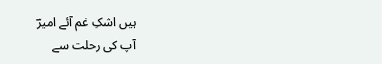ہیں اشکِ غم آئے امیرؔ
آپ کی رحلت سے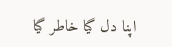اپنا دل گیا خاطر گیا